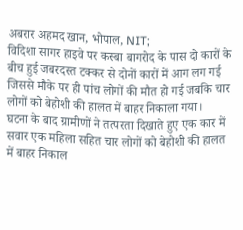अबरार अहमद खान, भोपाल, NIT;
विदिशा सागर हाइवे पर कस्बा बागरोद के पास दो कारों के बीच हुई जबरदस्त टक्कर से दोनों कारों में आग लग गई जिससे मौके पर ही पांच लोगों की मौत हो गई जबकि चार लोगों को बेहोशी की हालत में बाहर निकाला गया।
घटना के बाद ग्रामीणों ने तत्परता दिखाते हुए एक कार में सवार एक महिला सहित चार लोगों को बेहोशी की हालत में बाहर निकाल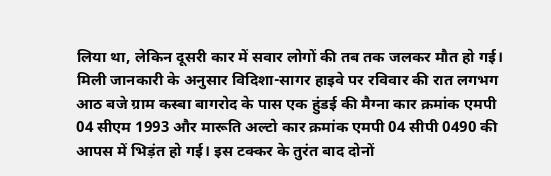लिया था, लेकिन दूसरी कार में सवार लोगों की तब तक जलकर मौत हो गई।
मिली जानकारी के अनुसार विदिशा-सागर हाइवे पर रविवार की रात लगभग आठ बजे ग्राम कस्बा बागरोद के पास एक हुंडई की मैग्ना कार क्रमांक एमपी 04 सीएम 1993 और मारूति अल्टो कार क्रमांक एमपी 04 सीपी 0490 की आपस में भिड़ंत हो गई। इस टक्कर के तुरंत बाद दोनों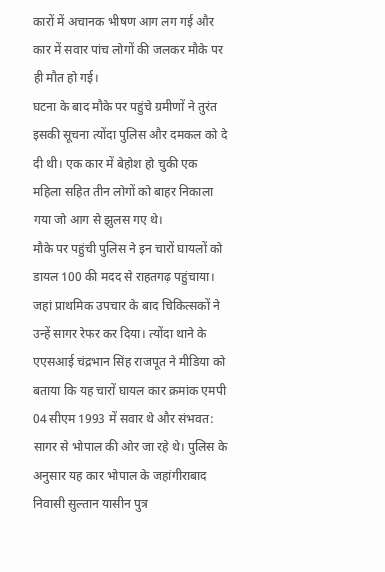कारों में अचानक भीषण आग लग गई और कार में सवार पांच लोगों की जलकर मौके पर ही मौत हो गई।
घटना के बाद मौके पर पहुंचे ग्रमीणों ने तुरंत इसकी सूचना त्योंदा पुलिस और दमकल को दे दी थी। एक कार में बेहोश हो चुकी एक महिला सहित तीन लोगों को बाहर निकाला गया जो आग से झुलस गए थे।
मौके पर पहुंची पुलिस ने इन चारों घायलों को डायल 100 की मदद से राहतगढ़ पहुंचाया। जहां प्राथमिक उपचार के बाद चिकित्सकों ने उन्हें सागर रेफर कर दिया। त्योंदा थाने के एएसआई चंद्रभान सिंह राजपूत ने मीडिया को बताया कि यह चारों घायल कार क्रमांक एमपी 04 सीएम 1993 में सवार थे और संभवत: सागर से भोपाल की ओर जा रहे थे। पुलिस के अनुसार यह कार भोपाल के जहांगीराबाद निवासी सुल्तान यासीन पुत्र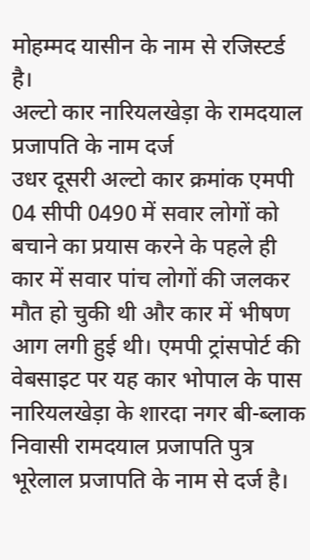मोहम्मद यासीन के नाम से रजिस्टर्ड है।
अल्टो कार नारियलखेड़ा के रामदयाल प्रजापति के नाम दर्ज
उधर दूसरी अल्टो कार क्रमांक एमपी 04 सीपी 0490 में सवार लोगों को बचाने का प्रयास करने के पहले ही कार में सवार पांच लोगों की जलकर मौत हो चुकी थी और कार में भीषण आग लगी हुई थी। एमपी ट्रांसपोर्ट की वेबसाइट पर यह कार भोपाल के पास नारियलखेड़ा के शारदा नगर बी-ब्लाक निवासी रामदयाल प्रजापति पुत्र भूरेलाल प्रजापति के नाम से दर्ज है।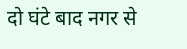दो घंटे बाद नगर से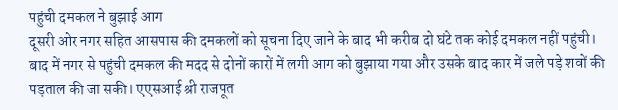पहुंची दमकल ने बुझाई आग
दूसरी ओर नगर सहित आसपास की दमकलों को सूचना दिए जाने के बाद भी करीब दो घंटे तक कोई दमकल नहीं पहुंची। बाद में नगर से पहुंची दमकल की मदद से दोनों कारों में लगी आग को बुझाया गया और उसके बाद कार में जले पड़े शवों की पड़ताल की जा सकी। एएसआई श्री राजपूत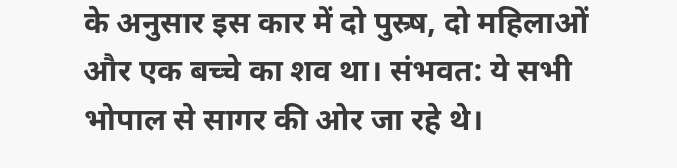के अनुसार इस कार में दो पुस्र्ष, दो महिलाओं और एक बच्चे का शव था। संभवत: ये सभी भोपाल से सागर की ओर जा रहे थे।